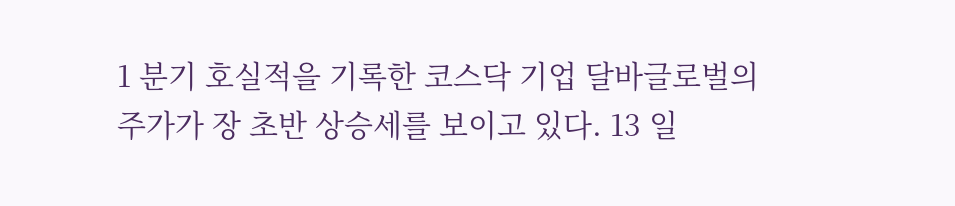1 분기 호실적을 기록한 코스닥 기업 달바글로벌의 주가가 장 초반 상승세를 보이고 있다. 13 일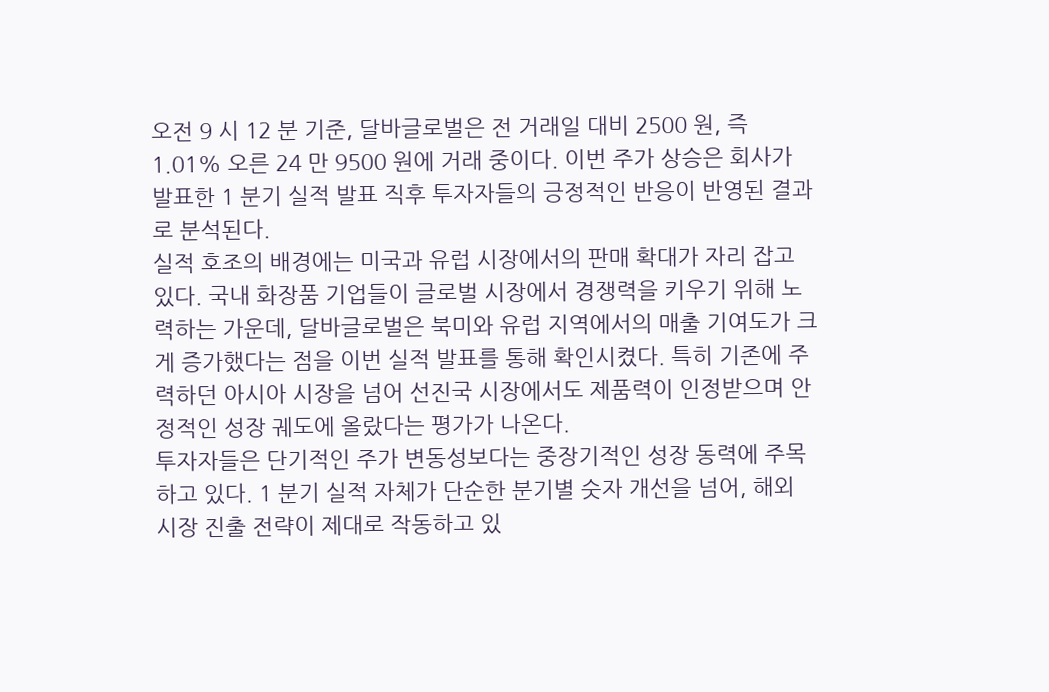오전 9 시 12 분 기준, 달바글로벌은 전 거래일 대비 2500 원, 즉 1.01% 오른 24 만 9500 원에 거래 중이다. 이번 주가 상승은 회사가 발표한 1 분기 실적 발표 직후 투자자들의 긍정적인 반응이 반영된 결과로 분석된다.
실적 호조의 배경에는 미국과 유럽 시장에서의 판매 확대가 자리 잡고 있다. 국내 화장품 기업들이 글로벌 시장에서 경쟁력을 키우기 위해 노력하는 가운데, 달바글로벌은 북미와 유럽 지역에서의 매출 기여도가 크게 증가했다는 점을 이번 실적 발표를 통해 확인시켰다. 특히 기존에 주력하던 아시아 시장을 넘어 선진국 시장에서도 제품력이 인정받으며 안정적인 성장 궤도에 올랐다는 평가가 나온다.
투자자들은 단기적인 주가 변동성보다는 중장기적인 성장 동력에 주목하고 있다. 1 분기 실적 자체가 단순한 분기별 숫자 개선을 넘어, 해외 시장 진출 전략이 제대로 작동하고 있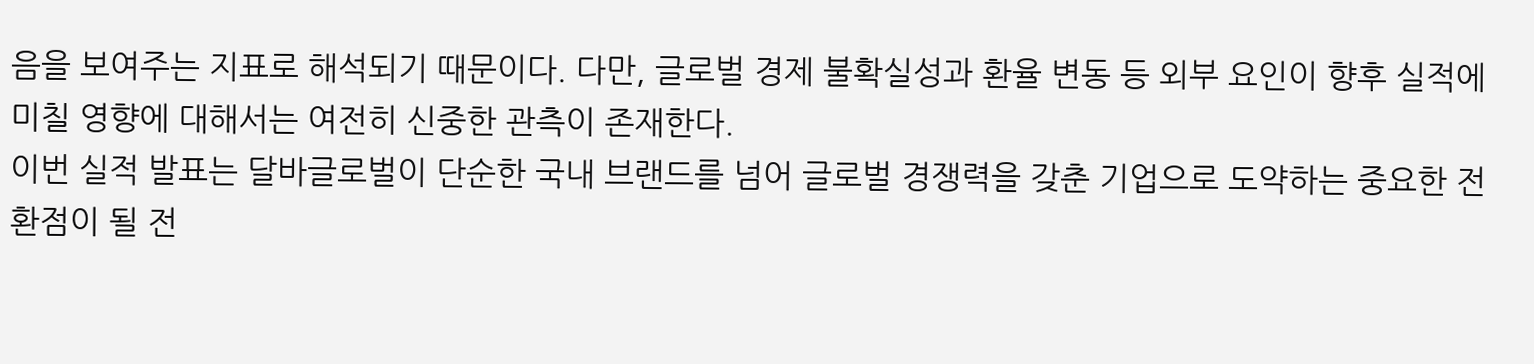음을 보여주는 지표로 해석되기 때문이다. 다만, 글로벌 경제 불확실성과 환율 변동 등 외부 요인이 향후 실적에 미칠 영향에 대해서는 여전히 신중한 관측이 존재한다.
이번 실적 발표는 달바글로벌이 단순한 국내 브랜드를 넘어 글로벌 경쟁력을 갖춘 기업으로 도약하는 중요한 전환점이 될 전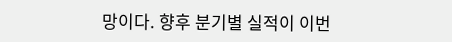망이다. 향후 분기별 실적이 이번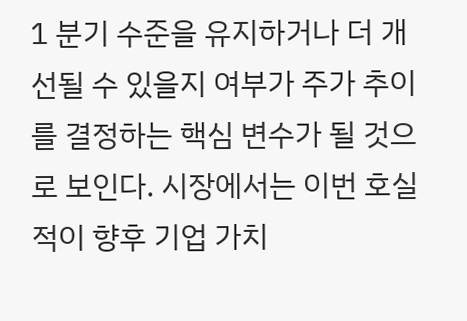1 분기 수준을 유지하거나 더 개선될 수 있을지 여부가 주가 추이를 결정하는 핵심 변수가 될 것으로 보인다. 시장에서는 이번 호실적이 향후 기업 가치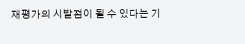재평가의 시발점이 될 수 있다는 기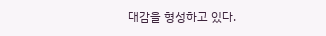대감을 형성하고 있다.